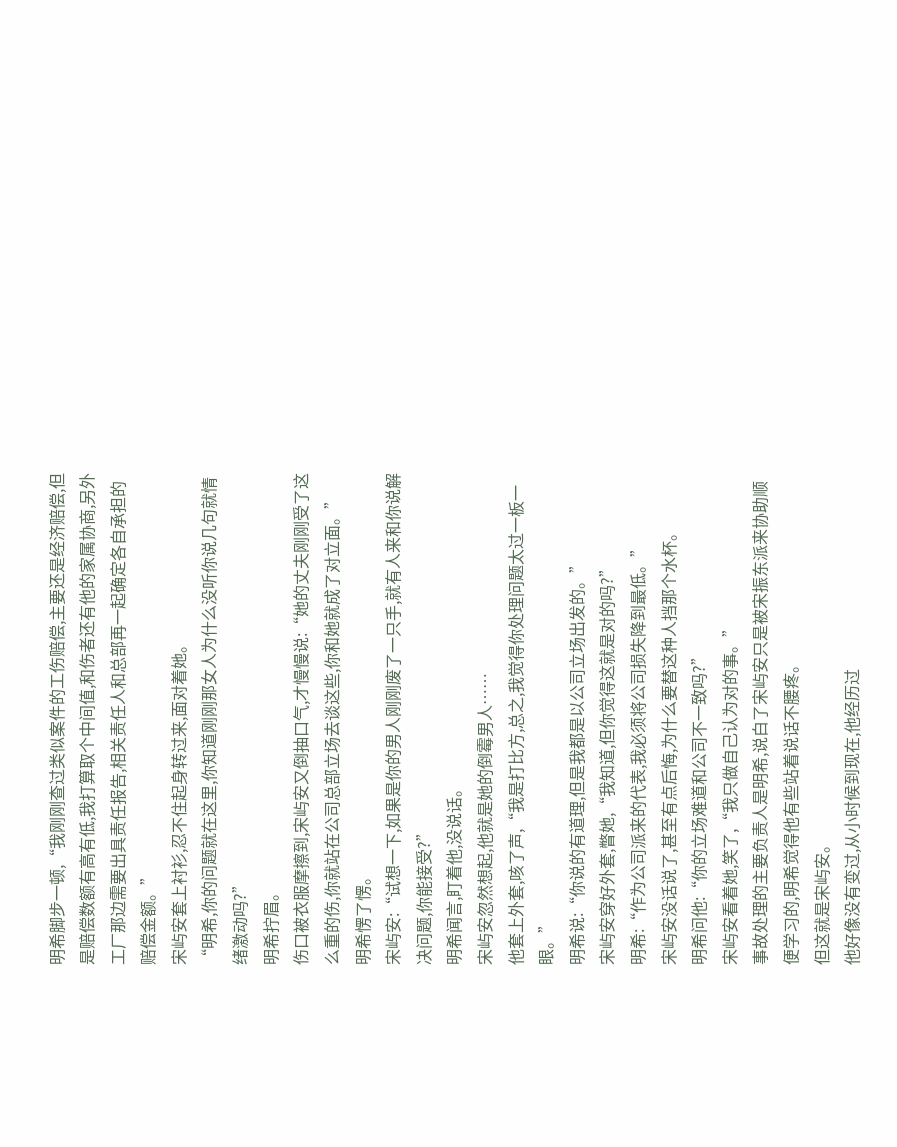明希脚步一顿,“我刚刚查过类似案件的工伤赔偿,主要还是经济赔偿,但是赔偿数额有高有低,我打算取个中间值,和伤者还有他的家属协商,另外工厂那边需要出具责任报告,相关责任人和总部再一起确定各自承担的赔偿金额。”
宋屿安套上衬衫,忍不住起身转过来,面对着她。
“明希,你的问题就在这里,你知道刚刚那女人为什么没听你说几句就情绪激动吗?”
明希拧眉。
伤口被衣服摩擦到,宋屿安又倒抽口气,才慢慢说:“她的丈夫刚刚受了这么重的伤,你就站在公司总部立场去谈这些,你和她就成了对立面。”
明希愣了愣。
宋屿安:“试想一下,如果是你的男人刚刚废了一只手,就有人来和你说解决问题,你能接受?”
明希闻言,盯着他,没说话。
宋屿安忽然想起,他就是她的倒霉男人……
他套上外套,咳了声,“我是打比方,总之,我觉得你处理问题太过一板一眼。”
明希说:“你说的有道理,但是我都是以公司立场出发的。”
宋屿安穿好外套,瞥她,“我知道,但你觉得这就是对的吗?”
明希:“作为公司派来的代表,我必须将公司损失降到最低。”
宋屿安没话说了,甚至有点后悔,为什么要替这种人挡那个水杯。
明希问他:“你的立场难道和公司不一致吗?”
宋屿安看着她,笑了,“我只做自己认为对的事。”
事故处理的主要负责人是明希,说白了宋屿安只是被宋振东派来协助顺便学习的,明希觉得他有些站着说话不腰疼。
但这就是宋屿安。
他好像没有变过,从小时候到现在,他经历过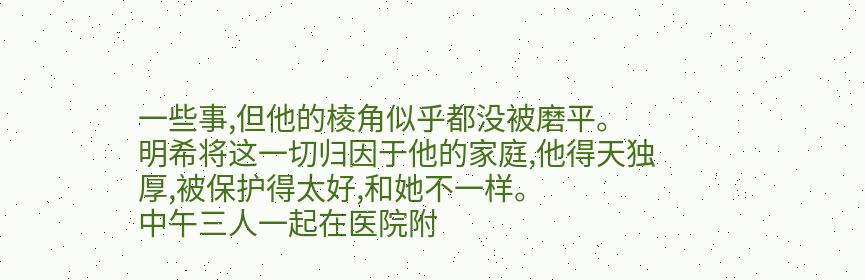一些事,但他的棱角似乎都没被磨平。
明希将这一切归因于他的家庭,他得天独厚,被保护得太好,和她不一样。
中午三人一起在医院附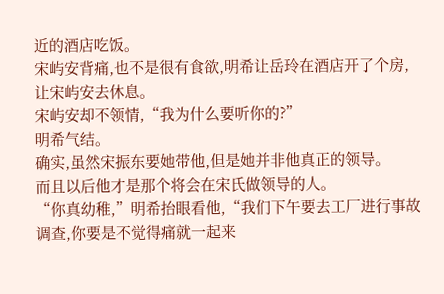近的酒店吃饭。
宋屿安背痛,也不是很有食欲,明希让岳玲在酒店开了个房,让宋屿安去休息。
宋屿安却不领情,“我为什么要听你的?”
明希气结。
确实,虽然宋振东要她带他,但是她并非他真正的领导。
而且以后他才是那个将会在宋氏做领导的人。
“你真幼稚,”明希抬眼看他,“我们下午要去工厂进行事故调查,你要是不觉得痛就一起来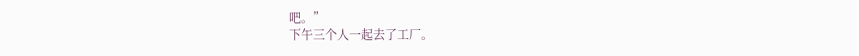吧。”
下午三个人一起去了工厂。